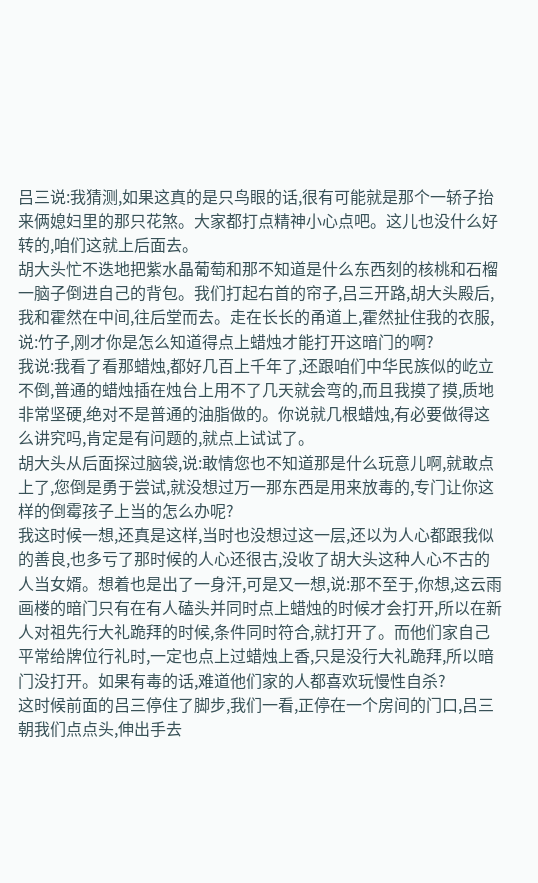吕三说:我猜测,如果这真的是只鸟眼的话,很有可能就是那个一轿子抬来俩媳妇里的那只花煞。大家都打点精神小心点吧。这儿也没什么好转的,咱们这就上后面去。
胡大头忙不迭地把紫水晶葡萄和那不知道是什么东西刻的核桃和石榴一脑子倒进自己的背包。我们打起右首的帘子,吕三开路,胡大头殿后,我和霍然在中间,往后堂而去。走在长长的甬道上,霍然扯住我的衣服,说:竹子,刚才你是怎么知道得点上蜡烛才能打开这暗门的啊?
我说:我看了看那蜡烛,都好几百上千年了,还跟咱们中华民族似的屹立不倒,普通的蜡烛插在烛台上用不了几天就会弯的,而且我摸了摸,质地非常坚硬,绝对不是普通的油脂做的。你说就几根蜡烛,有必要做得这么讲究吗,肯定是有问题的,就点上试试了。
胡大头从后面探过脑袋,说:敢情您也不知道那是什么玩意儿啊,就敢点上了,您倒是勇于尝试,就没想过万一那东西是用来放毒的,专门让你这样的倒霉孩子上当的怎么办呢?
我这时候一想,还真是这样,当时也没想过这一层,还以为人心都跟我似的善良,也多亏了那时候的人心还很古,没收了胡大头这种人心不古的人当女婿。想着也是出了一身汗,可是又一想,说:那不至于,你想,这云雨画楼的暗门只有在有人磕头并同时点上蜡烛的时候才会打开,所以在新人对祖先行大礼跪拜的时候,条件同时符合,就打开了。而他们家自己平常给牌位行礼时,一定也点上过蜡烛上香,只是没行大礼跪拜,所以暗门没打开。如果有毒的话,难道他们家的人都喜欢玩慢性自杀?
这时候前面的吕三停住了脚步,我们一看,正停在一个房间的门口,吕三朝我们点点头,伸出手去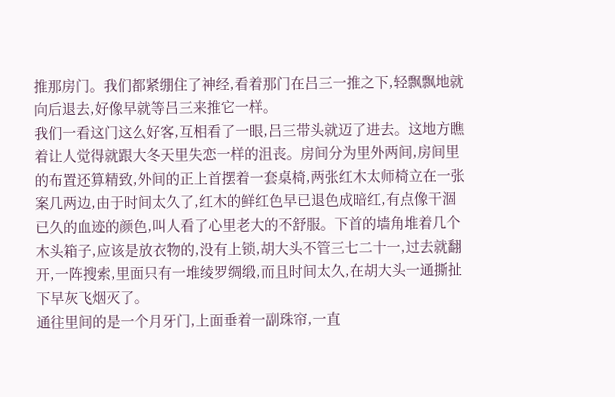推那房门。我们都紧绷住了神经,看着那门在吕三一推之下,轻飘飘地就向后退去,好像早就等吕三来推它一样。
我们一看这门这么好客,互相看了一眼,吕三带头就迈了进去。这地方瞧着让人觉得就跟大冬天里失恋一样的沮丧。房间分为里外两间,房间里的布置还算精致,外间的正上首摆着一套桌椅,两张红木太师椅立在一张案几两边,由于时间太久了,红木的鲜红色早已退色成暗红,有点像干涸已久的血迹的颜色,叫人看了心里老大的不舒服。下首的墙角堆着几个木头箱子,应该是放衣物的,没有上锁,胡大头不管三七二十一,过去就翻开,一阵搜索,里面只有一堆绫罗绸缎,而且时间太久,在胡大头一通撕扯下早灰飞烟灭了。
通往里间的是一个月牙门,上面垂着一副珠帘,一直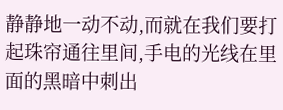静静地一动不动,而就在我们要打起珠帘通往里间,手电的光线在里面的黑暗中刺出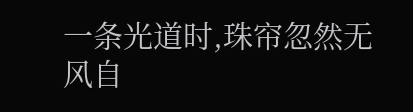一条光道时,珠帘忽然无风自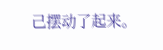己摆动了起来。